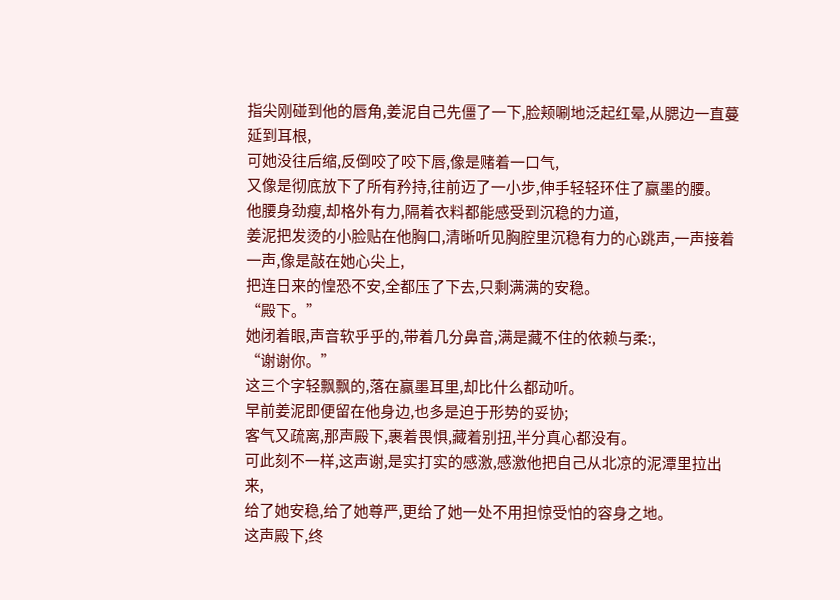指尖刚碰到他的唇角,姜泥自己先僵了一下,脸颊唰地泛起红晕,从腮边一直蔓延到耳根,
可她没往后缩,反倒咬了咬下唇,像是赌着一口气,
又像是彻底放下了所有矜持,往前迈了一小步,伸手轻轻环住了赢墨的腰。
他腰身劲瘦,却格外有力,隔着衣料都能感受到沉稳的力道,
姜泥把发烫的小脸贴在他胸口,清晰听见胸腔里沉稳有力的心跳声,一声接着一声,像是敲在她心尖上,
把连日来的惶恐不安,全都压了下去,只剩满满的安稳。
“殿下。”
她闭着眼,声音软乎乎的,带着几分鼻音,满是藏不住的依赖与柔:,
“谢谢你。”
这三个字轻飘飘的,落在赢墨耳里,却比什么都动听。
早前姜泥即便留在他身边,也多是迫于形势的妥协;
客气又疏离,那声殿下,裹着畏惧,藏着别扭,半分真心都没有。
可此刻不一样,这声谢,是实打实的感激,感激他把自己从北凉的泥潭里拉出来,
给了她安稳,给了她尊严,更给了她一处不用担惊受怕的容身之地。
这声殿下,终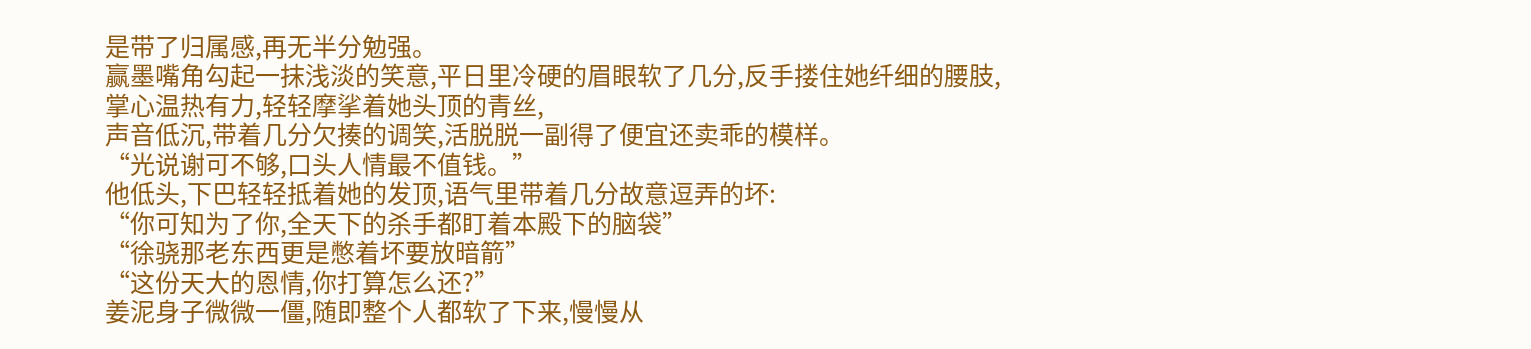是带了归属感,再无半分勉强。
赢墨嘴角勾起一抹浅淡的笑意,平日里冷硬的眉眼软了几分,反手搂住她纤细的腰肢,
掌心温热有力,轻轻摩挲着她头顶的青丝,
声音低沉,带着几分欠揍的调笑,活脱脱一副得了便宜还卖乖的模样。
“光说谢可不够,口头人情最不值钱。”
他低头,下巴轻轻抵着她的发顶,语气里带着几分故意逗弄的坏:
“你可知为了你,全天下的杀手都盯着本殿下的脑袋”
“徐骁那老东西更是憋着坏要放暗箭”
“这份天大的恩情,你打算怎么还?”
姜泥身子微微一僵,随即整个人都软了下来,慢慢从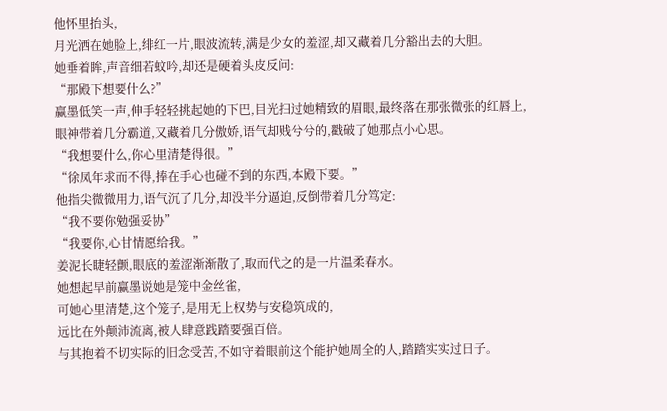他怀里抬头,
月光洒在她脸上,绯红一片,眼波流转,满是少女的羞涩,却又藏着几分豁出去的大胆。
她垂着眸,声音细若蚊吟,却还是硬着头皮反问:
“那殿下想要什么?”
赢墨低笑一声,伸手轻轻挑起她的下巴,目光扫过她精致的眉眼,最终落在那张微张的红唇上,
眼神带着几分霸道,又藏着几分傲娇,语气却贱兮兮的,戳破了她那点小心思。
“我想要什么,你心里清楚得很。”
“徐凤年求而不得,捧在手心也碰不到的东西,本殿下要。”
他指尖微微用力,语气沉了几分,却没半分逼迫,反倒带着几分笃定:
“我不要你勉强妥协”
“我要你,心甘情愿给我。”
姜泥长睫轻颤,眼底的羞涩渐渐散了,取而代之的是一片温柔春水。
她想起早前赢墨说她是笼中金丝雀,
可她心里清楚,这个笼子,是用无上权势与安稳筑成的,
远比在外颠沛流离,被人肆意践踏要强百倍。
与其抱着不切实际的旧念受苦,不如守着眼前这个能护她周全的人,踏踏实实过日子。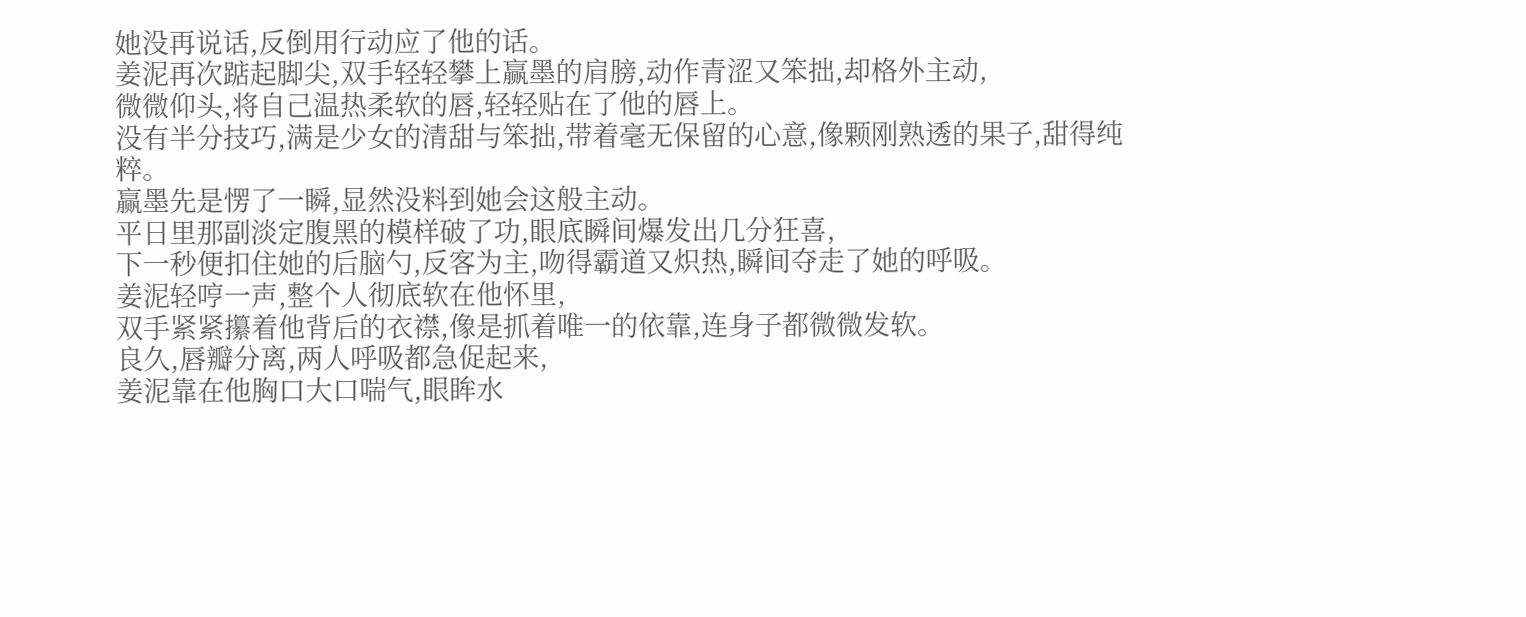她没再说话,反倒用行动应了他的话。
姜泥再次踮起脚尖,双手轻轻攀上赢墨的肩膀,动作青涩又笨拙,却格外主动,
微微仰头,将自己温热柔软的唇,轻轻贴在了他的唇上。
没有半分技巧,满是少女的清甜与笨拙,带着毫无保留的心意,像颗刚熟透的果子,甜得纯粹。
赢墨先是愣了一瞬,显然没料到她会这般主动。
平日里那副淡定腹黑的模样破了功,眼底瞬间爆发出几分狂喜,
下一秒便扣住她的后脑勺,反客为主,吻得霸道又炽热,瞬间夺走了她的呼吸。
姜泥轻哼一声,整个人彻底软在他怀里,
双手紧紧攥着他背后的衣襟,像是抓着唯一的依靠,连身子都微微发软。
良久,唇瓣分离,两人呼吸都急促起来,
姜泥靠在他胸口大口喘气,眼眸水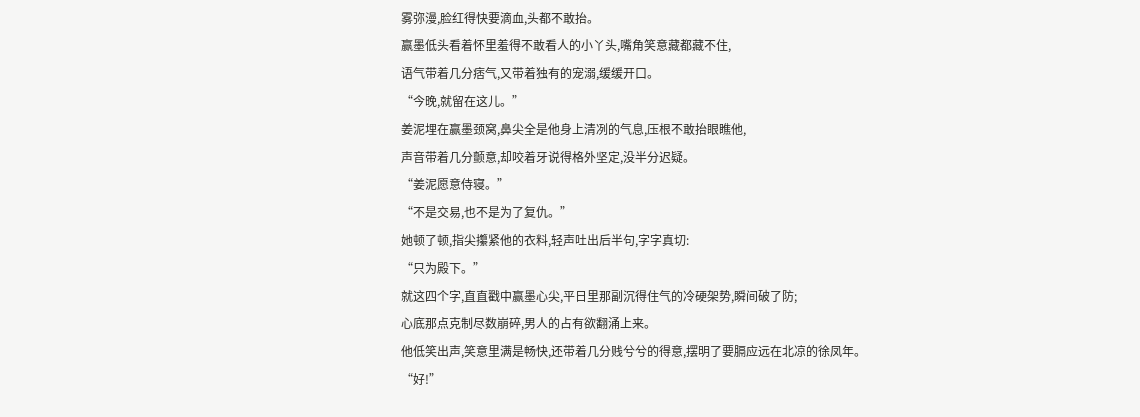雾弥漫,脸红得快要滴血,头都不敢抬。
赢墨低头看着怀里羞得不敢看人的小丫头,嘴角笑意藏都藏不住,
语气带着几分痞气,又带着独有的宠溺,缓缓开口。
“今晚,就留在这儿。”
姜泥埋在赢墨颈窝,鼻尖全是他身上清冽的气息,压根不敢抬眼瞧他,
声音带着几分颤意,却咬着牙说得格外坚定,没半分迟疑。
“姜泥愿意侍寝。”
“不是交易,也不是为了复仇。”
她顿了顿,指尖攥紧他的衣料,轻声吐出后半句,字字真切:
“只为殿下。”
就这四个字,直直戳中赢墨心尖,平日里那副沉得住气的冷硬架势,瞬间破了防;
心底那点克制尽数崩碎,男人的占有欲翻涌上来。
他低笑出声,笑意里满是畅快,还带着几分贱兮兮的得意,摆明了要膈应远在北凉的徐凤年。
“好!”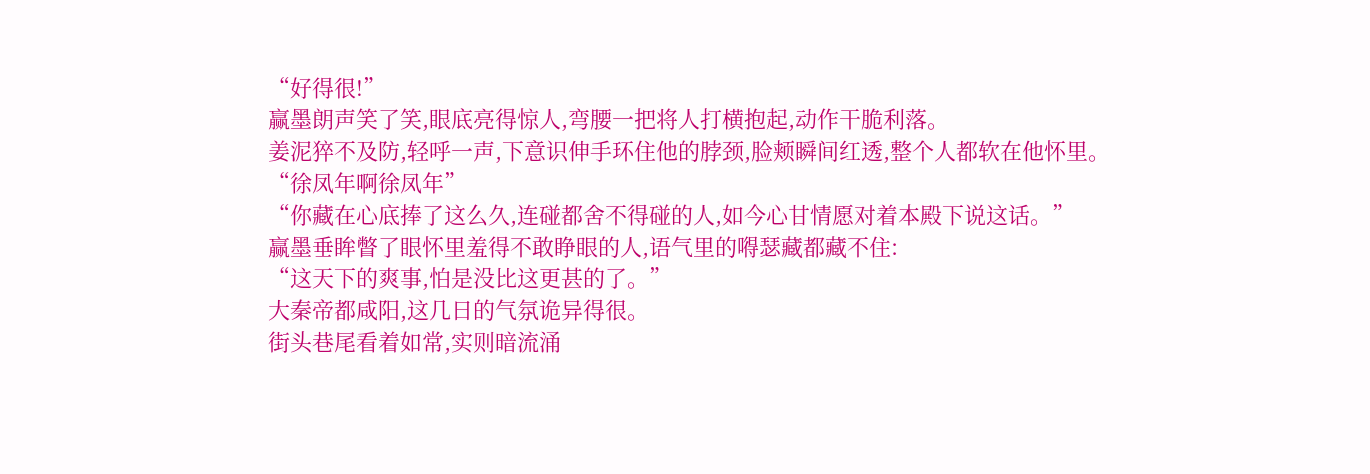“好得很!”
赢墨朗声笑了笑,眼底亮得惊人,弯腰一把将人打横抱起,动作干脆利落。
姜泥猝不及防,轻呼一声,下意识伸手环住他的脖颈,脸颊瞬间红透,整个人都软在他怀里。
“徐凤年啊徐凤年”
“你藏在心底捧了这么久,连碰都舍不得碰的人,如今心甘情愿对着本殿下说这话。”
赢墨垂眸瞥了眼怀里羞得不敢睁眼的人,语气里的嘚瑟藏都藏不住:
“这天下的爽事,怕是没比这更甚的了。”
大秦帝都咸阳,这几日的气氛诡异得很。
街头巷尾看着如常,实则暗流涌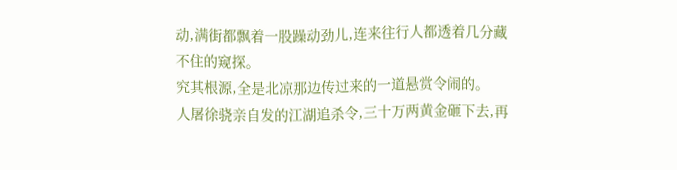动,满街都飘着一股躁动劲儿,连来往行人都透着几分藏不住的窥探。
究其根源,全是北凉那边传过来的一道悬赏令闹的。
人屠徐骁亲自发的江湖追杀令,三十万两黄金砸下去,再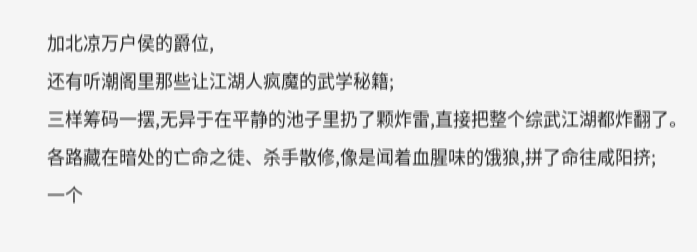加北凉万户侯的爵位,
还有听潮阁里那些让江湖人疯魔的武学秘籍;
三样筹码一摆,无异于在平静的池子里扔了颗炸雷,直接把整个综武江湖都炸翻了。
各路藏在暗处的亡命之徒、杀手散修,像是闻着血腥味的饿狼,拼了命往咸阳挤;
一个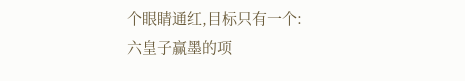个眼睛通红,目标只有一个:
六皇子赢墨的项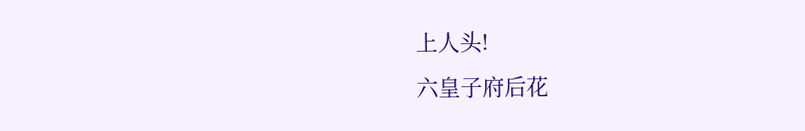上人头!
六皇子府后花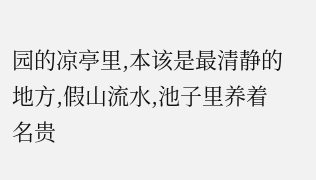园的凉亭里,本该是最清静的地方,假山流水,池子里养着名贵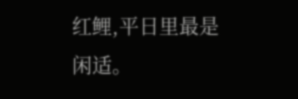红鲤,平日里最是闲适。